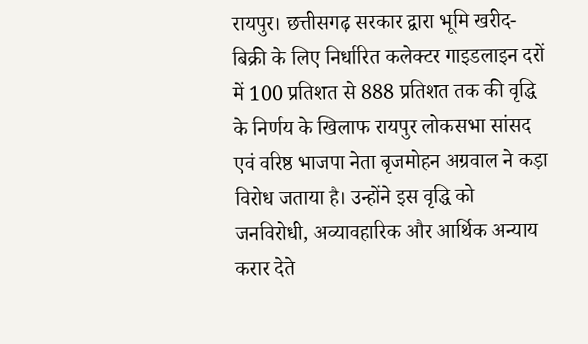रायपुर। छत्तीसगढ़ सरकार द्वारा भूमि खरीद-बिक्री के लिए निर्धारित कलेक्टर गाइडलाइन दरों में 100 प्रतिशत से 888 प्रतिशत तक की वृद्धि के निर्णय के खिलाफ रायपुर लोकसभा सांसद एवं वरिष्ठ भाजपा नेता बृजमोहन अग्रवाल ने कड़ा विरोध जताया है। उन्होंने इस वृद्धि को जनविरोधी, अव्यावहारिक और आर्थिक अन्याय करार देते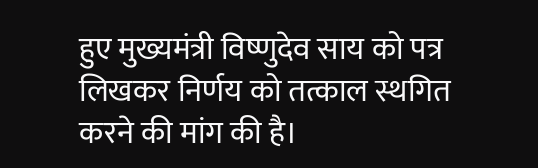हुए मुख्यमंत्री विष्णुदेव साय को पत्र लिखकर निर्णय को तत्काल स्थगित करने की मांग की है।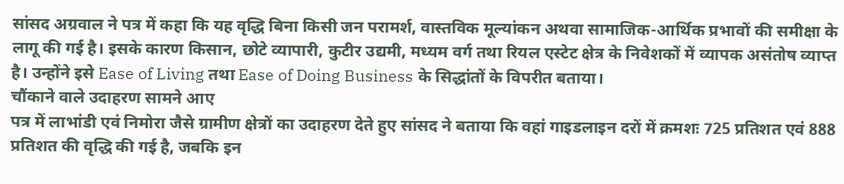सांसद अग्रवाल ने पत्र में कहा कि यह वृद्धि बिना किसी जन परामर्श, वास्तविक मूल्यांकन अथवा सामाजिक-आर्थिक प्रभावों की समीक्षा के लागू की गई है। इसके कारण किसान, छोटे व्यापारी, कुटीर उद्यमी, मध्यम वर्ग तथा रियल एस्टेट क्षेत्र के निवेशकों में व्यापक असंतोष व्याप्त है। उन्होंने इसे Ease of Living तथा Ease of Doing Business के सिद्धांतों के विपरीत बताया।
चौंकाने वाले उदाहरण सामने आए
पत्र में लाभांडी एवं निमोरा जैसे ग्रामीण क्षेत्रों का उदाहरण देते हुए सांसद ने बताया कि वहां गाइडलाइन दरों में क्रमशः 725 प्रतिशत एवं 888 प्रतिशत की वृद्धि की गई है, जबकि इन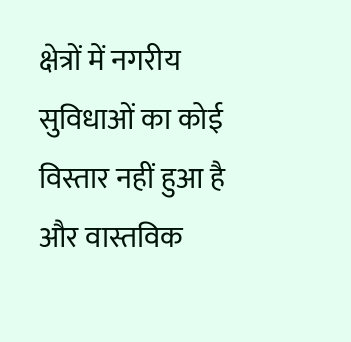क्षेत्रों में नगरीय सुविधाओं का कोई विस्तार नहीं हुआ है और वास्तविक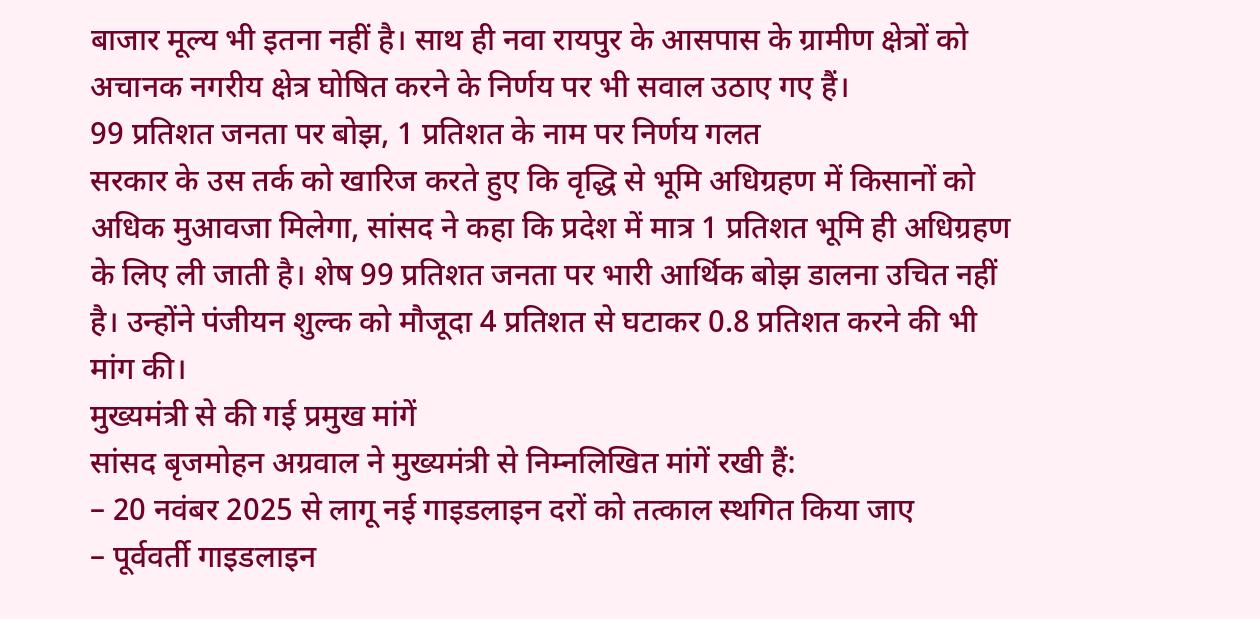बाजार मूल्य भी इतना नहीं है। साथ ही नवा रायपुर के आसपास के ग्रामीण क्षेत्रों को अचानक नगरीय क्षेत्र घोषित करने के निर्णय पर भी सवाल उठाए गए हैं।
99 प्रतिशत जनता पर बोझ, 1 प्रतिशत के नाम पर निर्णय गलत
सरकार के उस तर्क को खारिज करते हुए कि वृद्धि से भूमि अधिग्रहण में किसानों को अधिक मुआवजा मिलेगा, सांसद ने कहा कि प्रदेश में मात्र 1 प्रतिशत भूमि ही अधिग्रहण के लिए ली जाती है। शेष 99 प्रतिशत जनता पर भारी आर्थिक बोझ डालना उचित नहीं है। उन्होंने पंजीयन शुल्क को मौजूदा 4 प्रतिशत से घटाकर 0.8 प्रतिशत करने की भी मांग की।
मुख्यमंत्री से की गई प्रमुख मांगें
सांसद बृजमोहन अग्रवाल ने मुख्यमंत्री से निम्नलिखित मांगें रखी हैं:
– 20 नवंबर 2025 से लागू नई गाइडलाइन दरों को तत्काल स्थगित किया जाए
– पूर्ववर्ती गाइडलाइन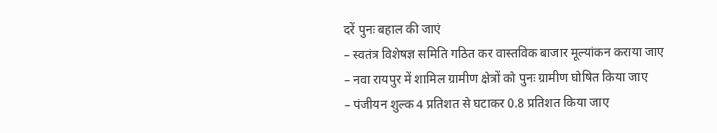दरें पुनः बहाल की जाएं
– स्वतंत्र विशेषज्ञ समिति गठित कर वास्तविक बाजार मूल्यांकन कराया जाए
– नवा रायपुर में शामिल ग्रामीण क्षेत्रों को पुनः ग्रामीण घोषित किया जाए
– पंजीयन शुल्क 4 प्रतिशत से घटाकर 0.8 प्रतिशत किया जाए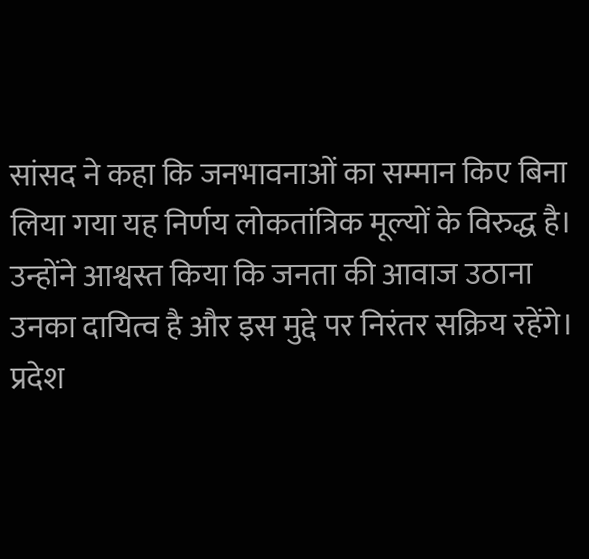सांसद ने कहा कि जनभावनाओं का सम्मान किए बिना लिया गया यह निर्णय लोकतांत्रिक मूल्यों के विरुद्ध है। उन्होंने आश्वस्त किया कि जनता की आवाज उठाना उनका दायित्व है और इस मुद्दे पर निरंतर सक्रिय रहेंगे।
प्रदेश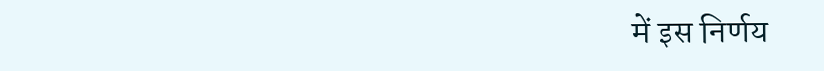में इस निर्णय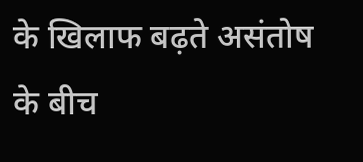के खिलाफ बढ़ते असंतोष के बीच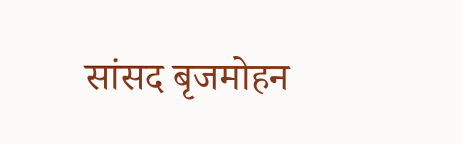सांसद बृजमोहन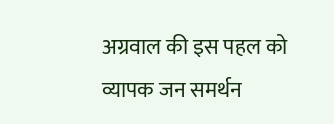अग्रवाल की इस पहल को व्यापक जन समर्थन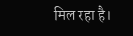मिल रहा है।